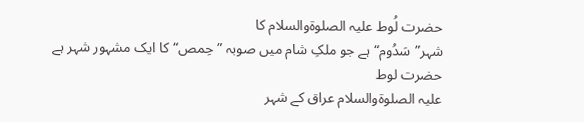حضرت لُوط علیہ الصلوۃوالسلام کا
شہر”سَدُوم“ہے جو ملکِ شام میں صوبہ ”حِمص“کا ایک مشہور شہر ہے حضرت لوط
علیہ الصلوۃوالسلام عراق کے شہر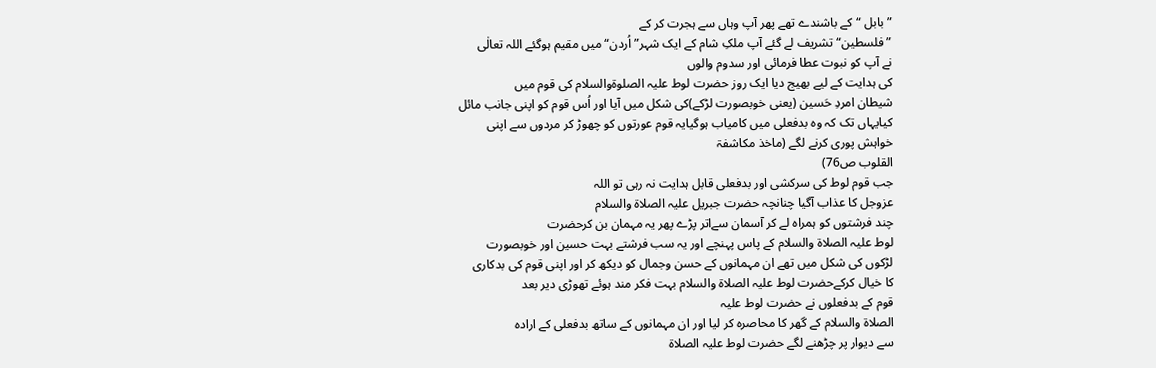”بابل “کے باشندے تھے پھر آپ وہاں سے ہجرت کر کے
”فلسطین“تشریف لے گئے آپ ملکِ شام کے ایک شہر” اُردن“میں مقیم ہوگئے اللہ تعالٰی
نے آپ کو نبوت عطا فرمائی اور سدوم والوں
کی ہدایت کے لیے بھیج دیا ایک روز حضرت لوط علیہ الصلوۃوالسلام کی قوم میں
شیطان امردِ حَسین (یعنی خوبصورت لڑکے)کی شکل میں آیا اور اُس قوم کو اپنی جانب مائل
کیایہاں تک کہ وہ بدفعلی میں کامیاب ہوگیایہ قوم عورتوں کو چھوڑ کر مردوں سے اپنی
خواہش پوری کرنے لگے (ماخذ مکاشفۃ
القلوب ص76)
جب قوم لوط کی سرکشی اور بدفعلی قابل ہدایت نہ رہی تو اللہ
عزوجل کا عذاب آگیا چنانچہ حضرت جبریل علیہ الصلاۃ والسلام
چند فرشتوں کو ہمراہ لے کر آسمان سےاتر پڑے پھر یہ مہمان بن کرحضرت
لوط علیہ الصلاۃ والسلام کے پاس پہنچے اور یہ سب فرشتے بہت حسین اور خوبصورت
لڑکوں کی شکل میں تھے ان مہمانوں کے حسن وجمال کو دیکھ کر اور اپنی قوم کی بدکاری
کا خیال کرکےحضرت لوط علیہ الصلاۃ والسلام بہت فکر مند ہوئے تھوڑی دیر بعد
قوم کے بدفعلوں نے حضرت لوط علیہ
الصلاۃ والسلام کے گھر کا محاصرہ کر لیا اور ان مہمانوں کے ساتھ بدفعلی کے ارادہ
سے دیوار پر چڑھنے لگے حضرت لوط علیہ الصلاۃ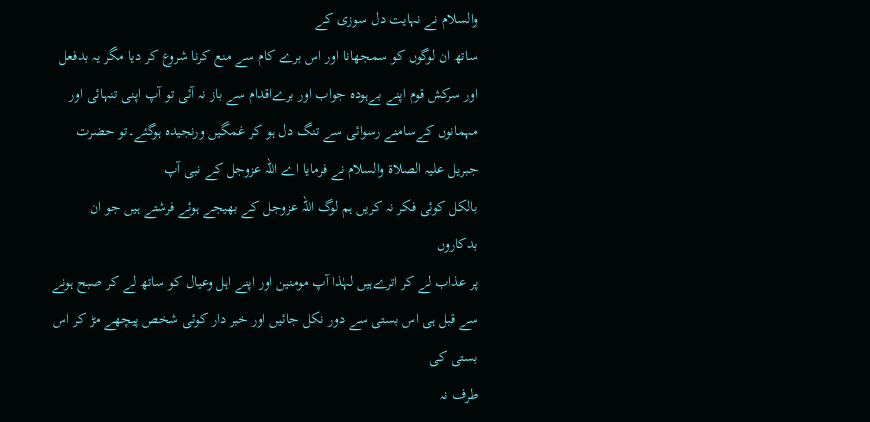والسلام نے نہایت دل سوزی کے
ساتھ ان لوگوں کو سمجھانا اور اس برے کام سے منع کرنا شروع کر دیا مگر یہ بدفعل
اور سرکش قوم اپنے بےہودہ جواب اور برےاقدام سے باز نہ آئی تو آپ اپنی تنہائی اور
مہمانوں کےسامنے رسوائی سے تنگ دل ہو کر غمگیں ورنجیدہ ہوگئے۔تو حضرت جبریل علیہ الصلاۃ والسلام نے فرمایا اے اللہ عزوجل کے نبی آپ
بالکل کوئی فکر نہ کریں ہم لوگ اللہ عزوجل کے بھیجے ہوئے فرشتے ہیں جو ان بدکاروں
پر عذاب لے کر اترےہیں لہٰذا آپ مومنین اور اپنے اہل وعیال کو ساتھ لے کر صبح ہونے
سے قبل ہی اس بستی سے دور نکل جائیں اور خبر دار کوئی شخص پیچھے مڑ کر اس بستی کی
طرف نہ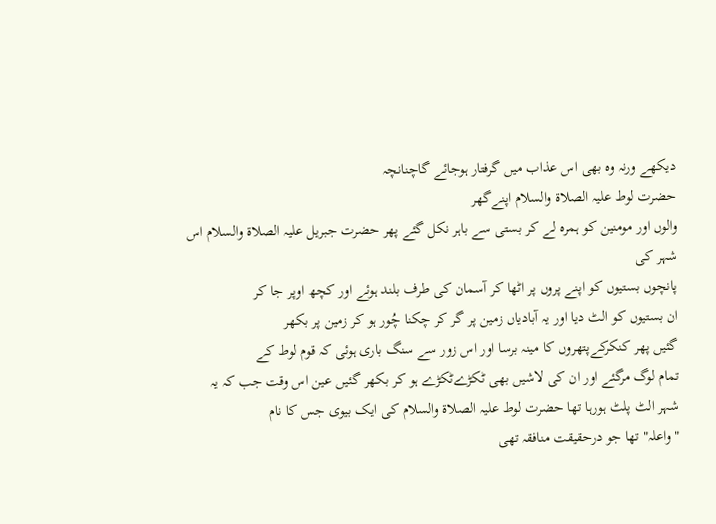دیکھے ورنہ وہ بھی اس عذاب میں گرفتار ہوجائے گاچنانچہ
حضرت لوط علیہ الصلاۃ والسلام اپنےگھر
والوں اور مومنین کو ہمرہ لے کر بستی سے باہر نکل گئے پھر حضرت جبریل علیہ الصلاۃ والسلام اس شہر کی
پانچوں بستیوں کو اپنے پروں پر اٹھا کر آسمان کی طرف بلند ہوئے اور کچھ اوپر جا کر
ان بستیوں کو الٹ دیا اور یہ آبادیاں زمین پر گر کر چکنا چُور ہو کر زمین پر بکھر
گئیں پھر کنکرکےپتھروں کا مینہ برسا اور اس زور سے سنگ باری ہوئی کہ قوم لوط کے
تمام لوگ مرگئے اور ان کی لاشيں بھی ٹکڑےٹکڑے ہو کر بکھر گئیں عین اس وقت جب کہ یہ
شہر الٹ پلٹ ہورہا تھا حضرت لوط علیہ الصلاۃ والسلام کی ایک بیوی جس کا نام
"واعلہ" تھا جو درحقیقت منافقہ تھی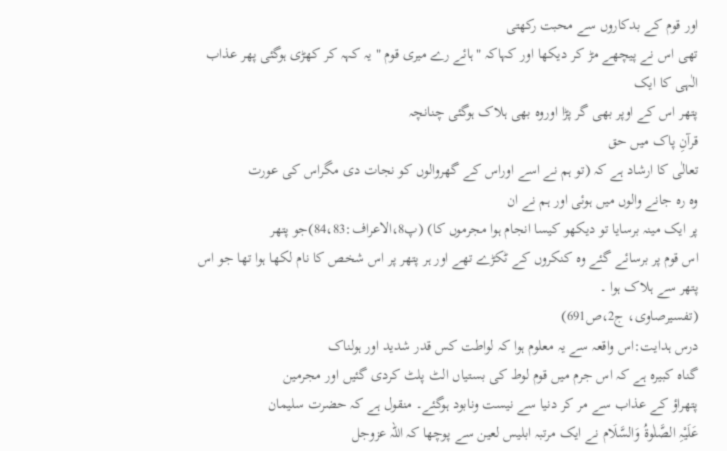اور قوم کے بدکاروں سے محبت رکھتی
تھی اس نے پیچھے مڑ کر دیکھا اور کہاکہ "ہائے رے میری قوم " یہ کہہ کر کھڑی ہوگئی پھر عذاب الٰہی کا ایک
پتھر اس کے اوپر بھی گر پڑا اوروہ بھی ہلاک ہوگئی چنانچہ
قرآنِ پاک میں حق
تعالٰی کا ارشاد ہے کہ (تو ہم نے اسے اوراس کے گھروالوں کو نجات دی مگراس کی عورت
وہ رہ جانے والوں میں ہوئی اور ہم نے ان
پر ایک مینہ برسایا تو دیکھو کیسا انجام ہوا مجرموں کا) (پ8،الاعراف:84،83)جو پتھر
اس قوم پر برسائے گئے وہ کنکروں کے ٹکڑے تھے اور ہر پتھر پر اس شخص کا نام لکھا ہوا تھا جو اس پتھر سے ہلاک ہوا ۔
(تفسیرصاوی، ج2،ص691)
درس ہدایت:اس واقعہ سے یہ معلوم ہوا کہ لواطت کس قدر شدید اور ہولناک
گناہ کبیرہ ہے کہ اس جرم میں قوم لوط کی بستیاں الٹ پلٹ کردی گئیں اور مجرمین
پتھراؤ کے عذاب سے مر کر دنیا سے نیست ونابود ہوگئے۔ منقول ہے کہ حضرت سلیمان
عَلَیْہِ الصَّلٰوۃُ وَالسَّلَام نے ایک مرتبہ ابلیس لعین سے پوچھا کہ اللہ عزوجل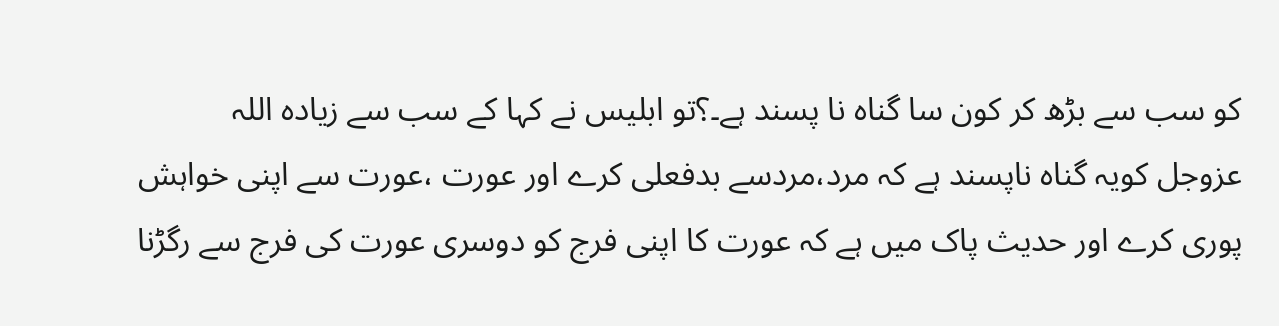کو سب سے بڑھ کر کون سا گناہ نا پسند ہے۔؟تو ابلیس نے کہا کے سب سے زیادہ اللہ
عزوجل کویہ گناہ ناپسند ہے کہ مرد،مردسے بدفعلی کرے اور عورت ،عورت سے اپنی خواہش
پوری کرے اور حدیث پاک میں ہے کہ عورت کا اپنی فرج کو دوسری عورت کی فرج سے رگڑنا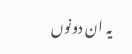یہ ان دونوں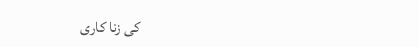کی زنا کاری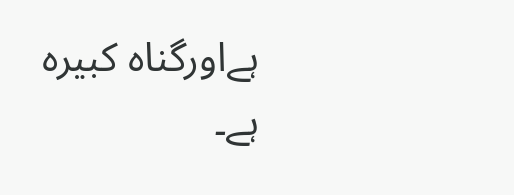ہےاورگناہ کبیرہ
ہے۔